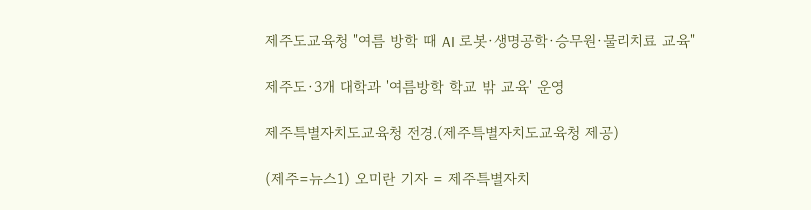제주도교육청 "여름 방학 때 AI 로봇·생명공학·승무원·물리치료 교육"

제주도·3개 대학과 '여름방학 학교 밖 교육' 운영

제주특별자치도교육청 전경.(제주특별자치도교육청 제공)

(제주=뉴스1) 오미란 기자 = 제주특별자치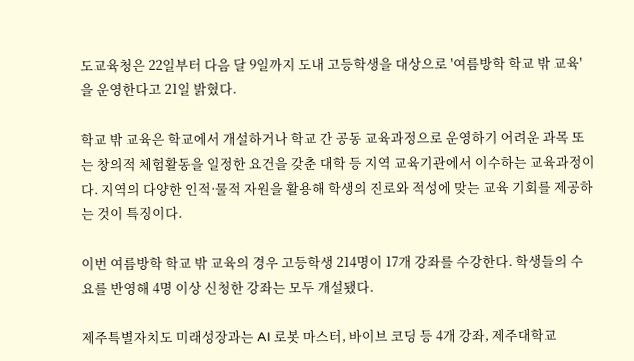도교육청은 22일부터 다음 달 9일까지 도내 고등학생을 대상으로 '여름방학 학교 밖 교육'을 운영한다고 21일 밝혔다.

학교 밖 교육은 학교에서 개설하거나 학교 간 공동 교육과정으로 운영하기 어려운 과목 또는 창의적 체험활동을 일정한 요건을 갖춘 대학 등 지역 교육기관에서 이수하는 교육과정이다. 지역의 다양한 인적·물적 자원을 활용해 학생의 진로와 적성에 맞는 교육 기회를 제공하는 것이 특징이다.

이번 여름방학 학교 밖 교육의 경우 고등학생 214명이 17개 강좌를 수강한다. 학생들의 수요를 반영해 4명 이상 신청한 강좌는 모두 개설됐다.

제주특별자치도 미래성장과는 AI 로봇 마스터, 바이브 코딩 등 4개 강좌, 제주대학교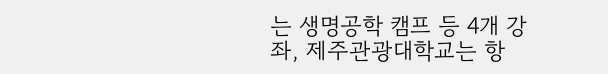는 생명공학 캠프 등 4개 강좌, 제주관광대학교는 항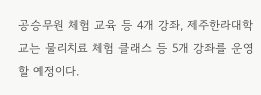공승무원 체험 교육 등 4개 강좌, 제주한라대학교는 물리치료 체험 클래스 등 5개 강좌를 운영할 예정이다.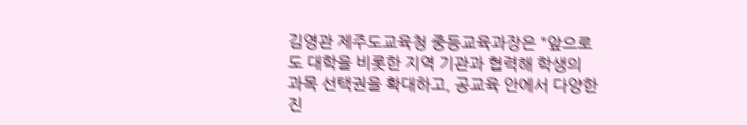김영관 제주도교육청 중등교육과장은 "앞으로도 대학을 비롯한 지역 기관과 협력해 학생의 과목 선택권을 확대하고, 공교육 안에서 다양한 진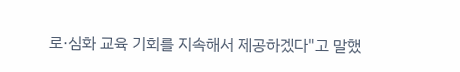로·심화 교육 기회를 지속해서 제공하겠다"고 말했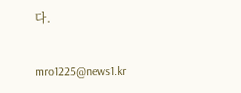다.

mro1225@news1.kr